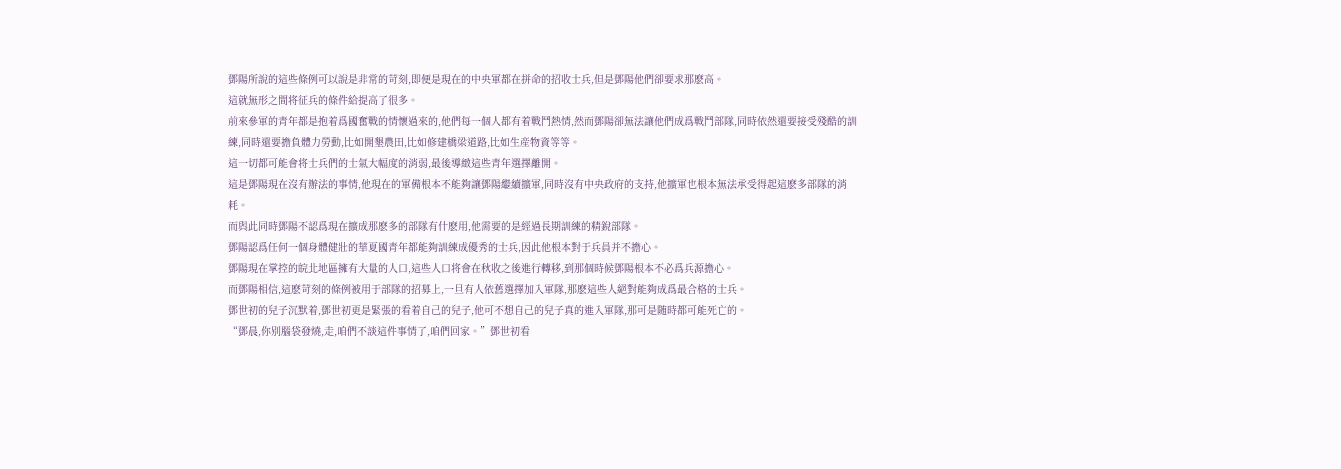鄧陽所說的這些條例可以說是非常的苛刻,即便是現在的中央軍都在拼命的招收士兵,但是鄧陽他們卻要求那麽高。
這就無形之間将征兵的條件給提高了很多。
前來參軍的青年都是抱着爲國奮戰的情懷過來的,他們每一個人都有着戰鬥熱情,然而鄧陽卻無法讓他們成爲戰鬥部隊,同時依然還要接受殘酷的訓練,同時還要擔負體力勞動,比如開墾農田,比如修建橋梁道路,比如生産物資等等。
這一切都可能會将士兵們的士氣大幅度的消弱,最後導緻這些青年選擇離開。
這是鄧陽現在沒有辦法的事情,他現在的軍備根本不能夠讓鄧陽繼續擴軍,同時沒有中央政府的支持,他擴軍也根本無法承受得起這麽多部隊的消耗。
而與此同時鄧陽不認爲現在擴成那麽多的部隊有什麽用,他需要的是經過長期訓練的精銳部隊。
鄧陽認爲任何一個身體健壯的華夏國青年都能夠訓練成優秀的士兵,因此他根本對于兵員并不擔心。
鄧陽現在掌控的皖北地區擁有大量的人口,這些人口将會在秋收之後進行轉移,到那個時候鄧陽根本不必爲兵源擔心。
而鄧陽相信,這麽苛刻的條例被用于部隊的招募上,一旦有人依舊選擇加入軍隊,那麽這些人絕對能夠成爲最合格的士兵。
鄧世初的兒子沉默着,鄧世初更是緊張的看着自己的兒子,他可不想自己的兒子真的進入軍隊,那可是随時都可能死亡的。
“鄧晨,你别腦袋發燒,走,咱們不談這件事情了,咱們回家。”鄧世初看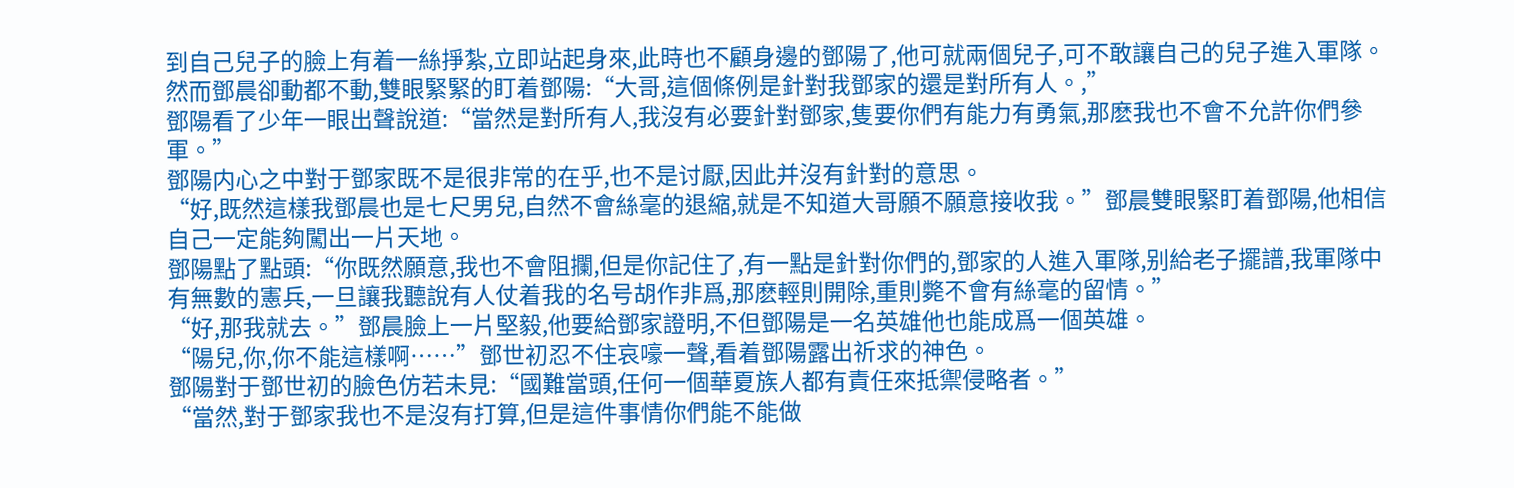到自己兒子的臉上有着一絲掙紮,立即站起身來,此時也不顧身邊的鄧陽了,他可就兩個兒子,可不敢讓自己的兒子進入軍隊。
然而鄧晨卻動都不動,雙眼緊緊的盯着鄧陽:“大哥,這個條例是針對我鄧家的還是對所有人。,”
鄧陽看了少年一眼出聲說道:“當然是對所有人,我沒有必要針對鄧家,隻要你們有能力有勇氣,那麽我也不會不允許你們參軍。”
鄧陽内心之中對于鄧家既不是很非常的在乎,也不是讨厭,因此并沒有針對的意思。
“好,既然這樣我鄧晨也是七尺男兒,自然不會絲毫的退縮,就是不知道大哥願不願意接收我。”鄧晨雙眼緊盯着鄧陽,他相信自己一定能夠闖出一片天地。
鄧陽點了點頭:“你既然願意,我也不會阻攔,但是你記住了,有一點是針對你們的,鄧家的人進入軍隊,别給老子擺譜,我軍隊中有無數的憲兵,一旦讓我聽說有人仗着我的名号胡作非爲,那麽輕則開除,重則斃不會有絲毫的留情。”
“好,那我就去。”鄧晨臉上一片堅毅,他要給鄧家證明,不但鄧陽是一名英雄他也能成爲一個英雄。
“陽兒,你,你不能這樣啊……”鄧世初忍不住哀嚎一聲,看着鄧陽露出祈求的神色。
鄧陽對于鄧世初的臉色仿若未見:“國難當頭,任何一個華夏族人都有責任來抵禦侵略者。”
“當然,對于鄧家我也不是沒有打算,但是這件事情你們能不能做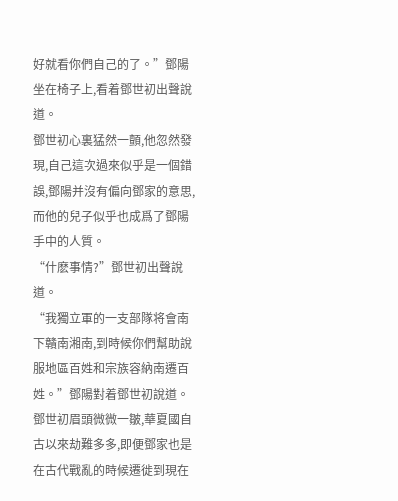好就看你們自己的了。”鄧陽坐在椅子上,看着鄧世初出聲說道。
鄧世初心裏猛然一顫,他忽然發現,自己這次過來似乎是一個錯誤,鄧陽并沒有偏向鄧家的意思,而他的兒子似乎也成爲了鄧陽手中的人質。
“什麽事情?”鄧世初出聲說道。
“我獨立軍的一支部隊将會南下贛南湘南,到時候你們幫助說服地區百姓和宗族容納南遷百姓。”鄧陽對着鄧世初說道。
鄧世初眉頭微微一皺,華夏國自古以來劫難多多,即便鄧家也是在古代戰亂的時候遷徙到現在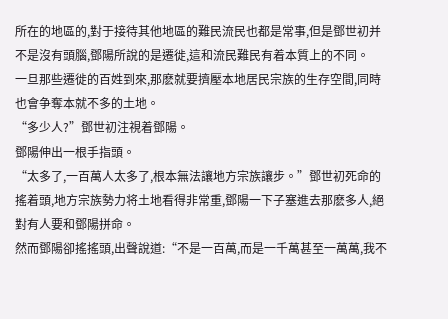所在的地區的,對于接待其他地區的難民流民也都是常事,但是鄧世初并不是沒有頭腦,鄧陽所說的是遷徙,這和流民難民有着本質上的不同。
一旦那些遷徙的百姓到來,那麽就要擠壓本地居民宗族的生存空間,同時也會争奪本就不多的土地。
“多少人?”鄧世初注視着鄧陽。
鄧陽伸出一根手指頭。
“太多了,一百萬人太多了,根本無法讓地方宗族讓步。”鄧世初死命的搖着頭,地方宗族勢力将土地看得非常重,鄧陽一下子塞進去那麽多人,絕對有人要和鄧陽拼命。
然而鄧陽卻搖搖頭,出聲說道:“不是一百萬,而是一千萬甚至一萬萬,我不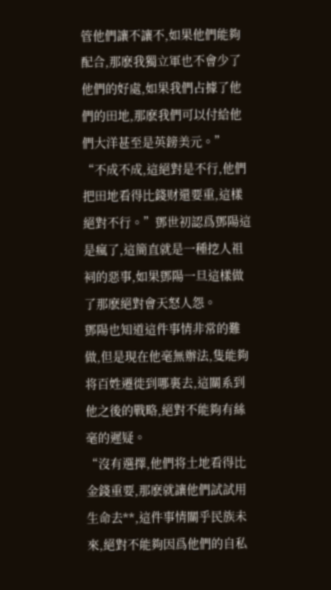管他們讓不讓不,如果他們能夠配合,那麽我獨立軍也不會少了他們的好處,如果我們占據了他們的田地,那麽我們可以付給他們大洋甚至是英鎊美元。”
“不成不成,這絕對是不行,他們把田地看得比錢财還要重,這樣絕對不行。”鄧世初認爲鄧陽這是瘋了,這簡直就是一種挖人祖祠的惡事,如果鄧陽一旦這樣做了那麽絕對會天怒人怨。
鄧陽也知道這件事情非常的難做,但是現在他毫無辦法,隻能夠将百姓遷徙到哪裏去,這關系到他之後的戰略,絕對不能夠有絲毫的遲疑。
“沒有選擇,他們将土地看得比金錢重要,那麽就讓他們試試用生命去**,這件事情關乎民族未來,絕對不能夠因爲他們的自私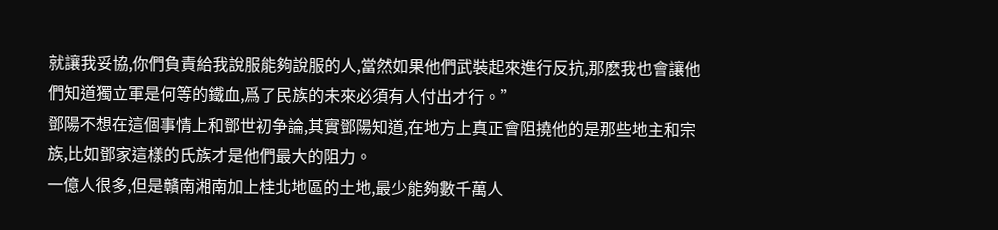就讓我妥協,你們負責給我說服能夠說服的人,當然如果他們武裝起來進行反抗,那麽我也會讓他們知道獨立軍是何等的鐵血,爲了民族的未來必須有人付出才行。”
鄧陽不想在這個事情上和鄧世初争論,其實鄧陽知道,在地方上真正會阻撓他的是那些地主和宗族,比如鄧家這樣的氏族才是他們最大的阻力。
一億人很多,但是贛南湘南加上桂北地區的土地,最少能夠數千萬人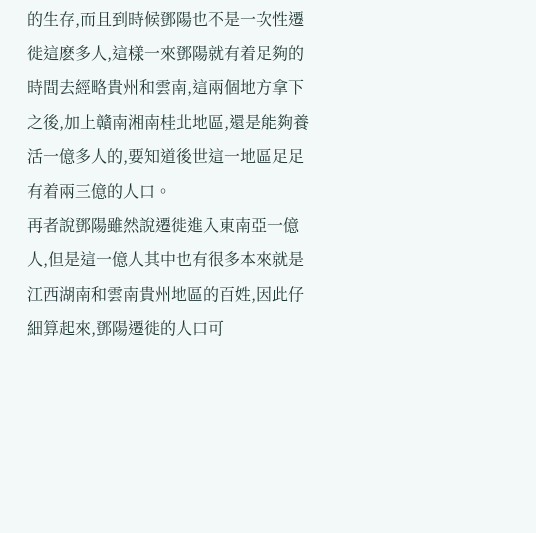的生存,而且到時候鄧陽也不是一次性遷徙這麽多人,這樣一來鄧陽就有着足夠的時間去經略貴州和雲南,這兩個地方拿下之後,加上贛南湘南桂北地區,還是能夠養活一億多人的,要知道後世這一地區足足有着兩三億的人口。
再者說鄧陽雖然說遷徙進入東南亞一億人,但是這一億人其中也有很多本來就是江西湖南和雲南貴州地區的百姓,因此仔細算起來,鄧陽遷徙的人口可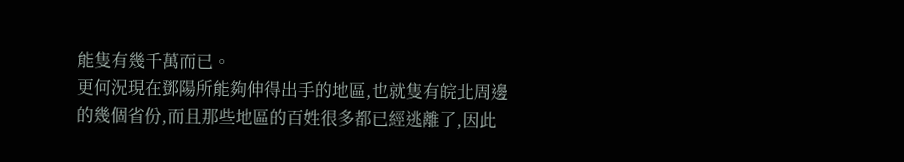能隻有幾千萬而已。
更何況現在鄧陽所能夠伸得出手的地區,也就隻有皖北周邊的幾個省份,而且那些地區的百姓很多都已經逃離了,因此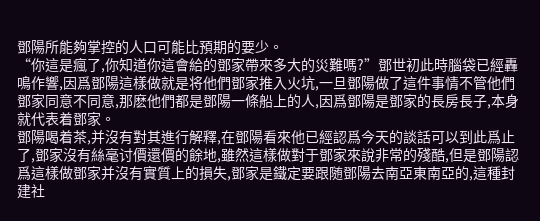鄧陽所能夠掌控的人口可能比預期的要少。
“你這是瘋了,你知道你這會給的鄧家帶來多大的災難嗎?”鄧世初此時腦袋已經轟鳴作響,因爲鄧陽這樣做就是将他們鄧家推入火坑,一旦鄧陽做了這件事情不管他們鄧家同意不同意,那麽他們都是鄧陽一條船上的人,因爲鄧陽是鄧家的長房長子,本身就代表着鄧家。
鄧陽喝着茶,并沒有對其進行解釋,在鄧陽看來他已經認爲今天的談話可以到此爲止了,鄧家沒有絲毫讨價還價的餘地,雖然這樣做對于鄧家來說非常的殘酷,但是鄧陽認爲這樣做鄧家并沒有實質上的損失,鄧家是鐵定要跟随鄧陽去南亞東南亞的,這種封建社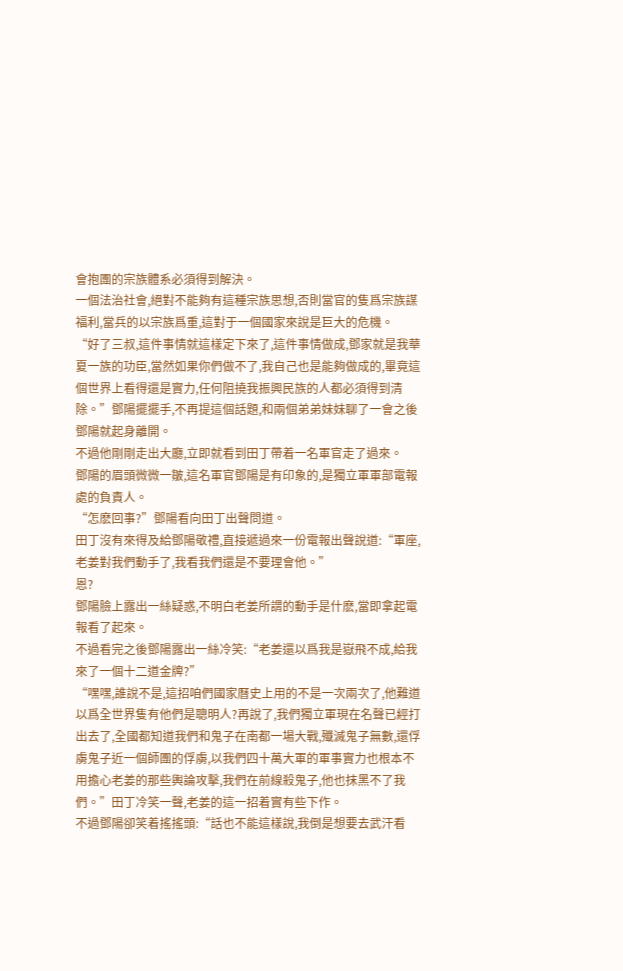會抱團的宗族體系必須得到解決。
一個法治社會,絕對不能夠有這種宗族思想,否則當官的隻爲宗族謀福利,當兵的以宗族爲重,這對于一個國家來說是巨大的危機。
“好了三叔,這件事情就這樣定下來了,這件事情做成,鄧家就是我華夏一族的功臣,當然如果你們做不了,我自己也是能夠做成的,畢竟這個世界上看得還是實力,任何阻撓我振興民族的人都必須得到清除。”鄧陽擺擺手,不再提這個話題,和兩個弟弟妹妹聊了一會之後鄧陽就起身離開。
不過他剛剛走出大廳,立即就看到田丁帶着一名軍官走了過來。
鄧陽的眉頭微微一皺,這名軍官鄧陽是有印象的,是獨立軍軍部電報處的負責人。
“怎麽回事?”鄧陽看向田丁出聲問道。
田丁沒有來得及給鄧陽敬禮,直接遞過來一份電報出聲說道:“軍座,老姜對我們動手了,我看我們還是不要理會他。”
恩?
鄧陽臉上露出一絲疑惑,不明白老姜所謂的動手是什麽,當即拿起電報看了起來。
不過看完之後鄧陽露出一絲冷笑:“老姜還以爲我是嶽飛不成,給我來了一個十二道金牌?”
“嘿嘿,誰說不是,這招咱們國家曆史上用的不是一次兩次了,他難道以爲全世界隻有他們是聰明人?再說了,我們獨立軍現在名聲已經打出去了,全國都知道我們和鬼子在南都一場大戰,殲滅鬼子無數,還俘虜鬼子近一個師團的俘虜,以我們四十萬大軍的軍事實力也根本不用擔心老姜的那些輿論攻擊,我們在前線殺鬼子,他也抹黑不了我們。”田丁冷笑一聲,老姜的這一招着實有些下作。
不過鄧陽卻笑着搖搖頭:“話也不能這樣說,我倒是想要去武汗看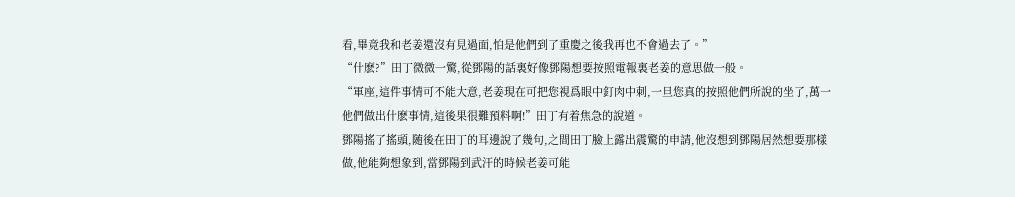看,畢竟我和老姜還沒有見過面,怕是他們到了重慶之後我再也不會過去了。”
“什麽?”田丁微微一驚,從鄧陽的話裏好像鄧陽想要按照電報裏老姜的意思做一般。
“軍座,這件事情可不能大意,老姜現在可把您視爲眼中釘肉中刺,一旦您真的按照他們所說的坐了,萬一他們做出什麽事情,這後果很難預料啊!”田丁有着焦急的說道。
鄧陽搖了搖頭,随後在田丁的耳邊說了幾句,之間田丁臉上露出震驚的申請,他沒想到鄧陽居然想要那樣做,他能夠想象到,當鄧陽到武汗的時候老姜可能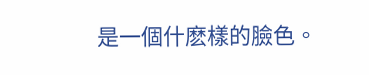是一個什麽樣的臉色。